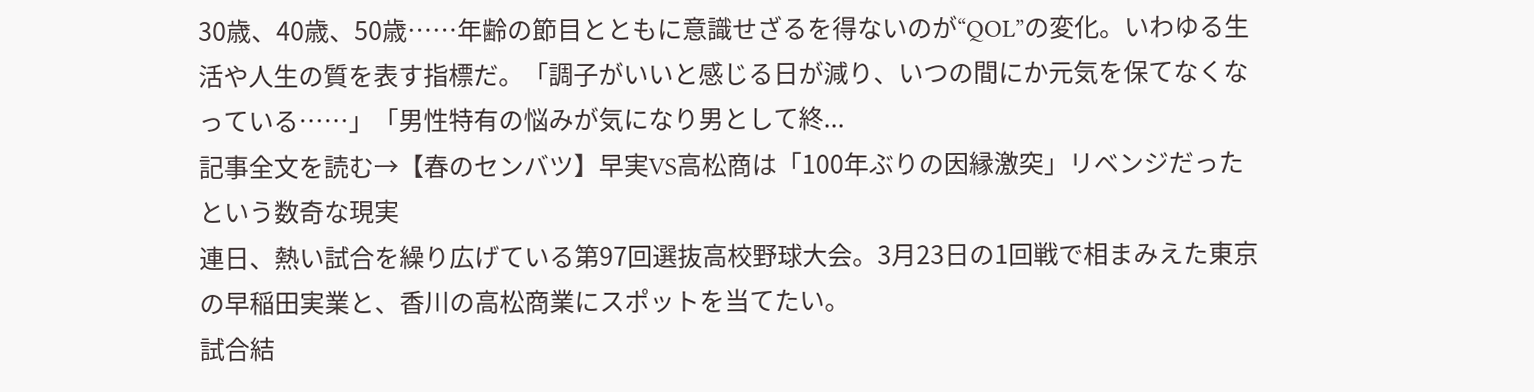30歳、40歳、50歳……年齢の節目とともに意識せざるを得ないのが“QOL”の変化。いわゆる生活や人生の質を表す指標だ。「調子がいいと感じる日が減り、いつの間にか元気を保てなくなっている……」「男性特有の悩みが気になり男として終...
記事全文を読む→【春のセンバツ】早実VS高松商は「100年ぶりの因縁激突」リベンジだったという数奇な現実
連日、熱い試合を繰り広げている第97回選抜高校野球大会。3月23日の1回戦で相まみえた東京の早稲田実業と、香川の高松商業にスポットを当てたい。
試合結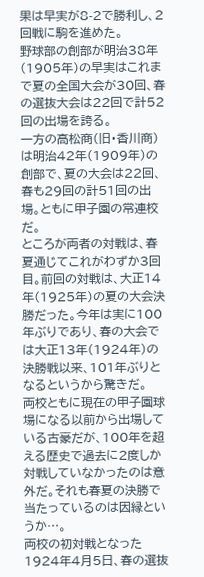果は早実が8-2で勝利し、2回戦に駒を進めた。
野球部の創部が明治38年(1905年)の早実はこれまで夏の全国大会が30回、春の選抜大会は22回で計52回の出場を誇る。
一方の高松商(旧・香川商)は明治42年(1909年)の創部で、夏の大会は22回、春も29回の計51回の出場。ともに甲子園の常連校だ。
ところが両者の対戦は、春夏通じてこれがわずか3回目。前回の対戦は、大正14年(1925年)の夏の大会決勝だった。今年は実に100年ぶりであり、春の大会では大正13年(1924年)の決勝戦以来、101年ぶりとなるというから驚きだ。
両校ともに現在の甲子園球場になる以前から出場している古豪だが、100年を超える歴史で過去に2度しか対戦していなかったのは意外だ。それも春夏の決勝で当たっているのは因縁というか…。
両校の初対戦となった1924年4月5日、春の選抜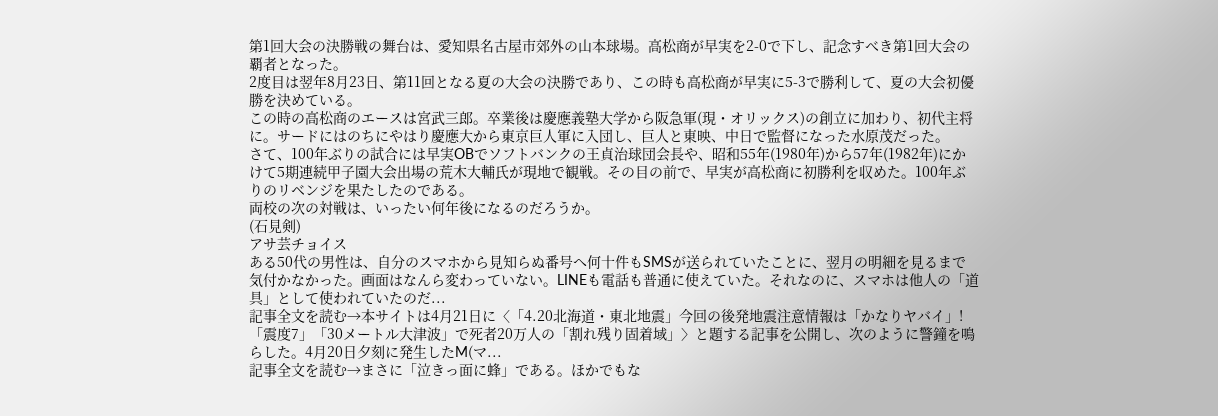第1回大会の決勝戦の舞台は、愛知県名古屋市郊外の山本球場。高松商が早実を2-0で下し、記念すべき第1回大会の覇者となった。
2度目は翌年8月23日、第11回となる夏の大会の決勝であり、この時も高松商が早実に5-3で勝利して、夏の大会初優勝を決めている。
この時の高松商のエースは宮武三郎。卒業後は慶應義塾大学から阪急軍(現・オリックス)の創立に加わり、初代主将に。サードにはのちにやはり慶應大から東京巨人軍に入団し、巨人と東映、中日で監督になった水原茂だった。
さて、100年ぶりの試合には早実OBでソフトバンクの王貞治球団会長や、昭和55年(1980年)から57年(1982年)にかけて5期連続甲子園大会出場の荒木大輔氏が現地で観戦。その目の前で、早実が高松商に初勝利を収めた。100年ぶりのリベンジを果たしたのである。
両校の次の対戦は、いったい何年後になるのだろうか。
(石見剣)
アサ芸チョイス
ある50代の男性は、自分のスマホから見知らぬ番号へ何十件もSMSが送られていたことに、翌月の明細を見るまで気付かなかった。画面はなんら変わっていない。LINEも電話も普通に使えていた。それなのに、スマホは他人の「道具」として使われていたのだ...
記事全文を読む→本サイトは4月21日に〈「4.20北海道・東北地震」今回の後発地震注意情報は「かなりヤバイ」!「震度7」「30メートル大津波」で死者20万人の「割れ残り固着域」〉と題する記事を公開し、次のように警鐘を鳴らした。4月20日夕刻に発生したM(マ...
記事全文を読む→まさに「泣きっ面に蜂」である。ほかでもな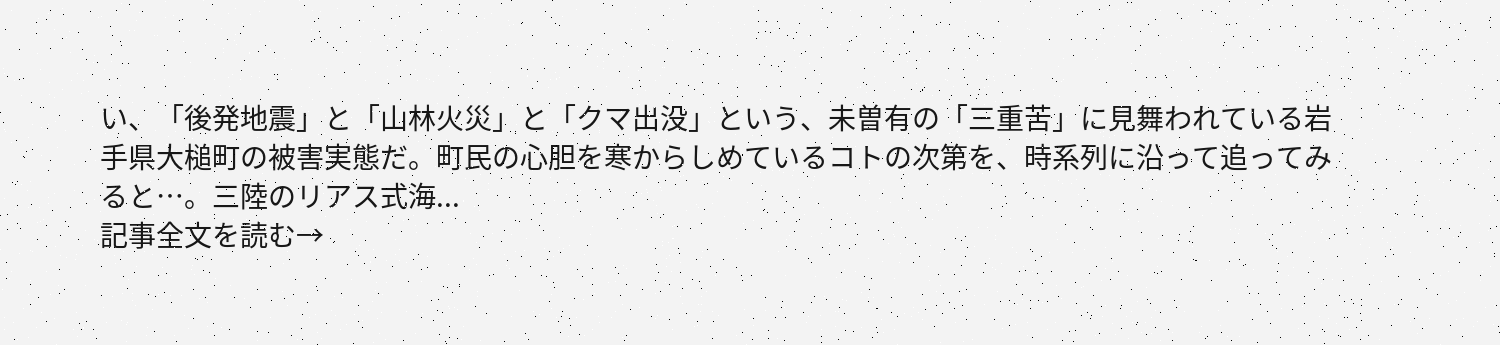い、「後発地震」と「山林火災」と「クマ出没」という、未曽有の「三重苦」に見舞われている岩手県大槌町の被害実態だ。町民の心胆を寒からしめているコトの次第を、時系列に沿って追ってみると…。三陸のリアス式海...
記事全文を読む→